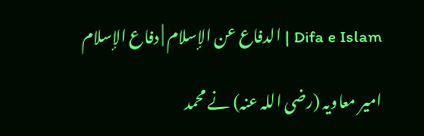Difa e Islam | الدفاع عن الإسلام | دفاع الإسلام

امیر معاویہ (رضی اللہ عنہ) نے محمد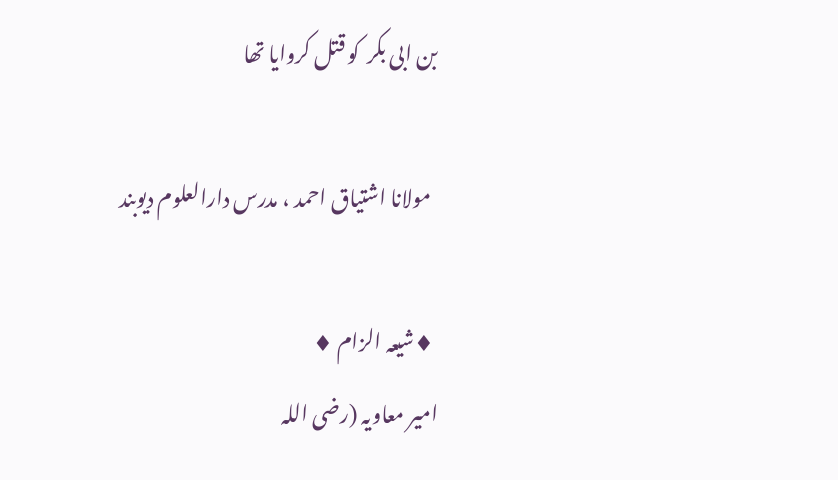بن ابی بکر  کو قتل کروایا تھا

  مولانا اشتیاق احمد ، مدرس دارالعلوم دیوبند

 ♦شیعہ الزام ♦
امیر معاویہ (رضی اللہ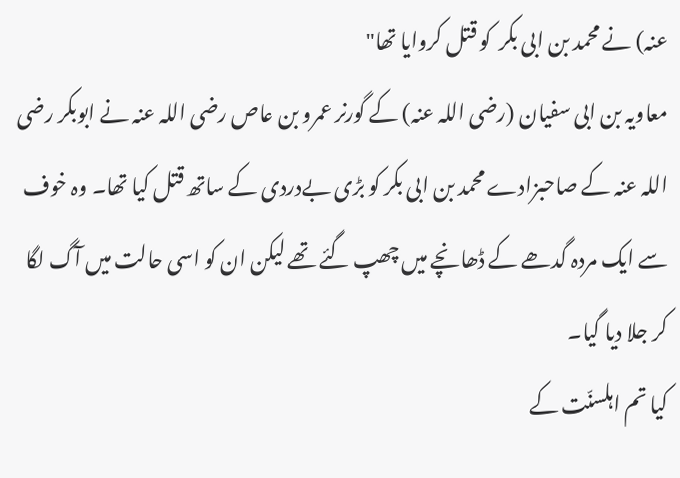عنہ) نے محمد بن ابی بکر  کو قتل کروایا تھا"
معاویہ بن ابی سفیان (رضی اللہ عنہ) کے گورنر عمرو بن عاص رضی اللہ عنہ نے ابوبکر رضی اللہ عنہ کے صاحبزادے محمد بن ابی بکر کو بڑی بےدردی کے ساتھ قتل کیا تھا۔ وہ خوف سے ایک مردہ گدھے کے ڈھانچے میں چھپ گئے تھے لیکن ان کو اسی حالت میں آگ لگا کر جلا دیا گیا۔
کیا تم اہلسنّت کے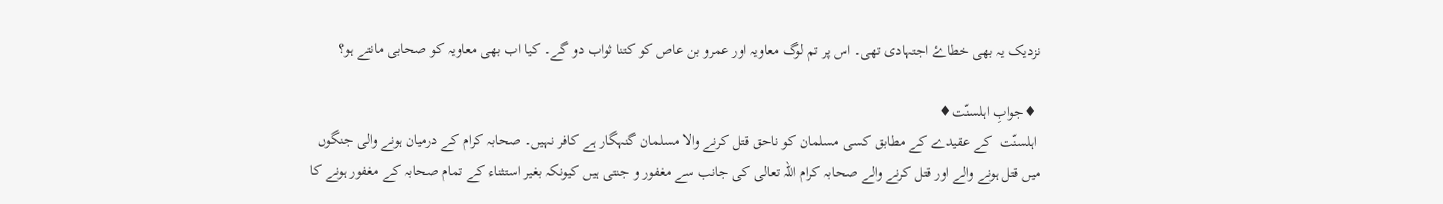نزدیک یہ بھی خطاۓ اجتہادی تھی۔ اس پر تم لوگ معاویہ اور عمرو بن عاص کو کتنا ثواب دو گے۔ کیا اب بھی معاویہ کو صحابی مانتے ہو؟

 ♦جوابِ اہلسنّت♦
 اہلسنّت  کے عقیدے کے مطابق کسی مسلمان کو ناحق قتل کرنے والا مسلمان گنہگار ہے کافر نہیں۔ صحابہ کرام کے درمیان ہونے والی جنگوں میں قتل ہونے والے اور قتل کرنے والے صحابہ کرام اللہ تعالی کی جانب سے مغفور و جنتی ہیں کیونکہ بغیر استثناء کے تمام صحابہ کے مغفور ہونے کا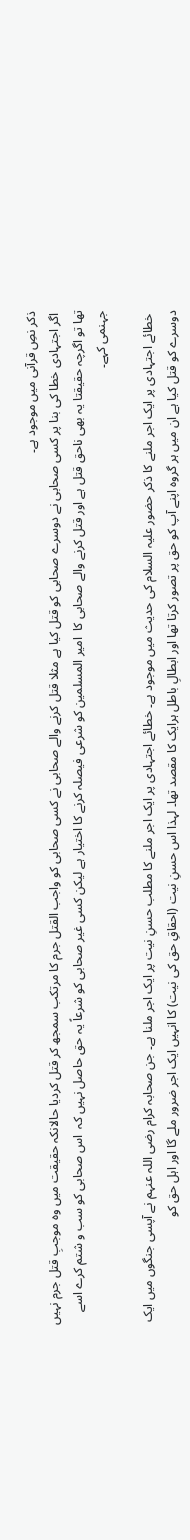ذکر نصِ قرآنی میں موجود ہے۔
 اگر اجتہادی خطا کی بنا پر کسی صحابی نے دوسرے صحابی کو قتل کیا ہے مثلا قتل کرنے والے صحابی نے کسی صحابی کو واجب القتل جرم کا مرتکب سمجھ کر قتل کردیا حالانکہ حقیقت میں وہ موجبِ قتل جرم نہیں تھا تو اگرچہ حقیقتا یہ بھی ناحق قتل ہے اور قتل کرنے والے صحابی کا  امیر المسلمین کو شرعی فیصلہ کرنے کا اختیار ہے لیکن کسی غیر صحابی کو شرعاً یہ حق حاصل نہیں کہ  اس صحابی کو سب و شتم کرے اسے جہنمی کہے۔

 خطائے اجتہادی پر ایک اجر ملنے کا ذکر حضور علیہ السلام کی حدیث میں موجود ہے۔ خطائے اجتہادی پر ایک اجر ملنے کا مطلب حسنِ نیت پر ایک اجر ملنا ہے۔ جن صحابہ کرام رضی اللہ عنہم نے آپسی جنگوں میں ایک دوسرے کو قتل کیا ہے ان میں ہر گروہ اپنے آپ کو حق پر تصور کرتا تھا اور ابطالِ باطل ہرایک کا مقصد تھا۔ لہذا اس حسنِ نیت (احقاقِ حق کی نیت) کا انہیں ایک اجر ضرور ملے گا اور اہل حق کو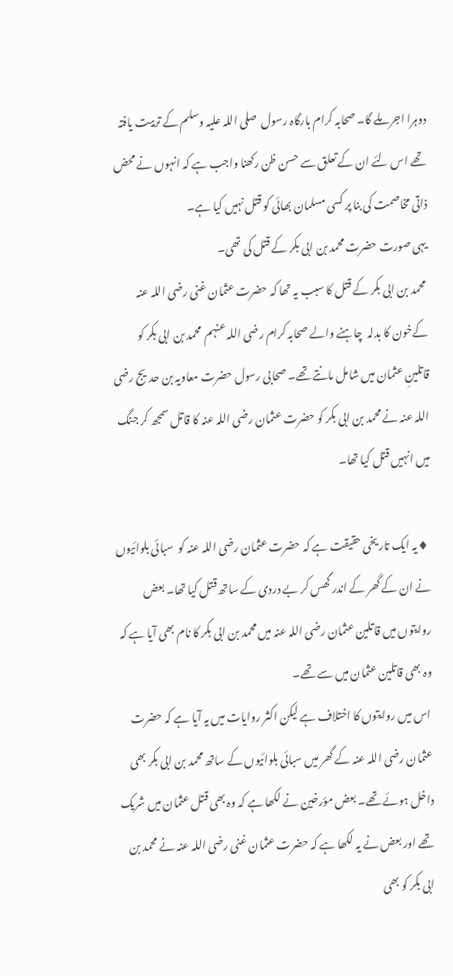دوہرا اجر ملے گا۔ صحابہ کرام بارگاہ رسول  صلی اللہ علیہ وسلم کے تربیت یافتہ تھے اس لئے ان کے تعلق سے حسن ظن رکھنا واجب ہے کہ انہوں نے محض ذاتی مخاصمت کی بنا پر کسی مسلمان بھائی کو قتل نہیں کیا ہے۔
یہی صورت حضرت محمد بن ابی بکر کے قتل کی تھی۔
 محمد بن ابی بکر کے قتل کا سبب یہ تھا کہ حضرت عثمان غنی رضی اللہ عنہ کےخون کا بدلہ  چاہنے والے صحابہ کرام رضی اللہ عنہم  محمد بن ابی بکر کو قاتلینِ عثمان میں شامل مانتے تھے۔ صحابی رسول حضرت معاویہ بن حدیج رضی اللہ عنہ نے محمد بن ابی بکر کو حضرت عثمان رضی اللہ عنہ کا قاتل سمجھ کر جنگ میں انہیں قتل کیا تھا۔

 ♦یہ ایک تاریخی حقیقت ہے کہ حضرت عثمان رضی اللہ عنہ کو  سبائی بلوائیوں نے ان کے گھر کے اندر گھس کر بے دردی کے ساتھ قتل کیا تھا۔ بعض روایتوں میں قاتلین عثمان رضی اللہ عنہ میں محمد بن ابی بکر کا نام بھی آیا ہے کہ وہ بھی قاتلین عثمان میں سے تھے۔
 اس میں روایتوں کا اختلاف ہے لیکن اکثر روایات میں یہ آیا ہے کہ حضرت عثمان رضی اللہ عنہ کے گھر میں سبائی بلوائیوں کے ساتھ محمد بن ابی بکر بھی داخل ہوئے تھے۔ بعض مؤرخین نے لکھا ہے کہ وہ بھی قتل عثمان میں شریک تھے اور بعض نے یہ لکھا ہے کہ حضرت عثمان غنی رضی اللہ عنہ نے محمد بن ابی بکر کو بھی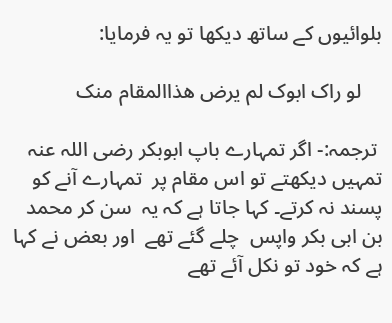بلوائیوں کے ساتھ دیکھا تو یہ فرمایا:

    لو راک ابوک لم یرض ھذاالمقام منک

 ترجمہ:- اگر تمہارے باپ ابوبکر رضی اللہ عنہ تمہیں دیکھتے تو اس مقام پر  تمہارے آنے کو پسند نہ کرتے۔ کہا جاتا ہے کہ یہ  سن کر محمد بن ابی بکر واپس  چلے گئے تھے  اور بعض نے کہا ہے کہ خود تو نکل آئے تھے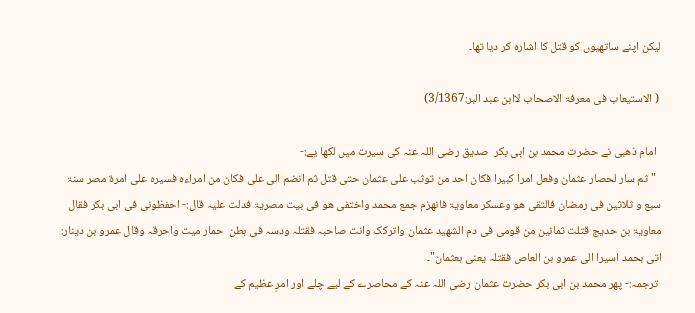لیکن اپنے ساتھیوں کو قتل کا اشارہ کر دیا تھا۔

 ( الاستیعاب فی معرفۃ الاصحاب لاابن عبد البر:3/1367)

  امام ذھبی نے حضرت محمد بن ابی بکر  صدیق رضی اللہ عنہ کی سیرت میں لکھا یے:-
  " ثم سار لحصار عثمان وفعل امرا کبیرا فکان احد من توثب علی عثمان حتی قتل ثم انضم الی علی فکان من امراءہ فسیرہ علی امرۃ مصر سنۃ سبع و ثلاثین فی رمضان فالتقی ھو وعسکر معاویۃ فانھزم جمع محمد واختفی ھو فی بیت مصریۃ فدلت علیہ قال:- احفظونی فی ابی بکر فقال معاویۃ بن حدیج قتلت ثمانین من قومی فی دم الشھید عثمان واترکک وانت صاحبہ فقتلہ ودسہ فی بطن  حمار میت واحرقہ وقال عمرو بن دینار: اتی بحمد اسیرا الی عمرو بن العاص فقتلہ یعنی بعثمان"۔
 ترجمہ:- پھر محمد بن ابی بکر حضرت عثمان رضی اللہ عنہ کے محاصرے کے لیے چلے اور امرِ عظیم کے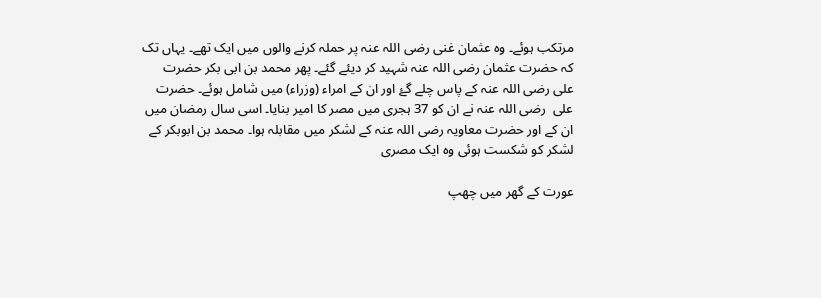مرتکب ہوئے۔ وہ عثمان غنی رضی اللہ عنہ پر حملہ کرنے والوں میں ایک تھے۔ یہاں تک کہ حضرت عثمان رضی اللہ عنہ شہید کر دیئے گئے۔ پھر محمد بن ابی بکر حضرت علی رضی اللہ عنہ کے پاس چلے گۓ اور ان کے امراء (وزراء) میں شامل ہوئے۔ حضرت علی  رضی اللہ عنہ نے ان کو 37 ہجری میں مصر کا امیر بنایا۔ اسی سال رمضان میں ان کے اور حضرت معاویہ رضی اللہ عنہ کے لشکر میں مقابلہ ہوا۔ محمد بن ابوبکر کے لشکر کو شکست ہوئی وہ ایک مصری

عورت کے گھر میں چھپ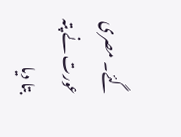گئے۔ مصری عورت نے پتہ بتا دیا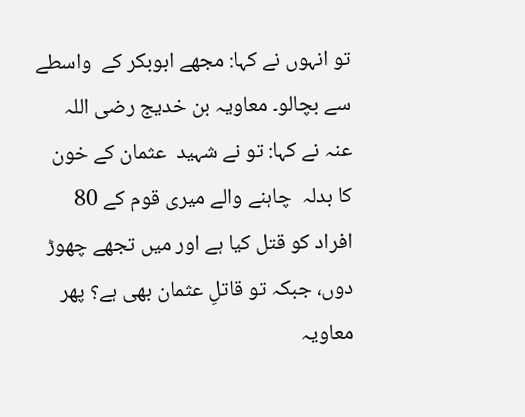تو انہوں نے کہا: مجھے ابوبکر کے  واسطے سے بچالو۔ معاویہ بن خدیج رضی اللہ عنہ نے کہا: تو نے شہید  عثمان کے خون کا بدلہ  چاہنے والے میری قوم کے 80 افراد کو قتل کیا ہے اور میں تجھے چھوڑ دوں، جبکہ تو قاتلِ عثمان بھی ہے؟ پھر معاویہ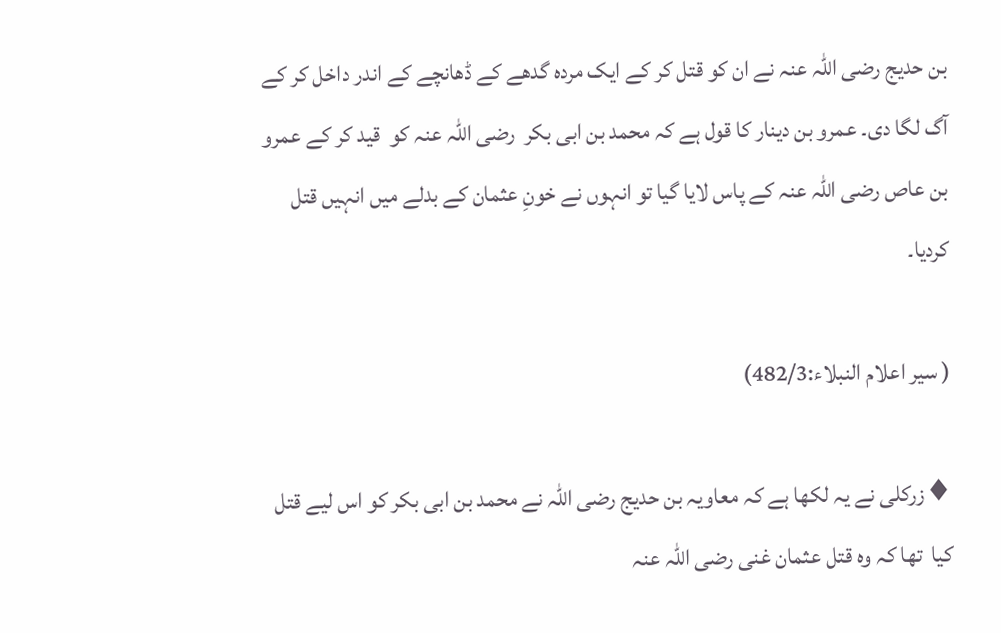بن حدیج رضی اللہ عنہ نے ان کو قتل کر کے ایک مردہ گدھے کے ڈھانچے کے اندر داخل کر کے آگ لگا دی۔ عمرو بن دینار کا قول ہے کہ محمد بن ابی بکر  رضی اللہ عنہ کو  قید کر کے عمرو بن عاص رضی اللہ عنہ کے پاس لایا گیا تو انہوں نے خونِ عثمان کے بدلے میں انہیں قتل کردیا۔

( سیر اعلام النبلاء:482/3)

♦زرکلی نے یہ لکھا ہے کہ معاویہ بن حدیج رضی اللہ نے محمد بن ابی بکر کو اس لیے قتل کیا  تھا کہ وہ قتل عثمان غنی رضی اللہ عنہ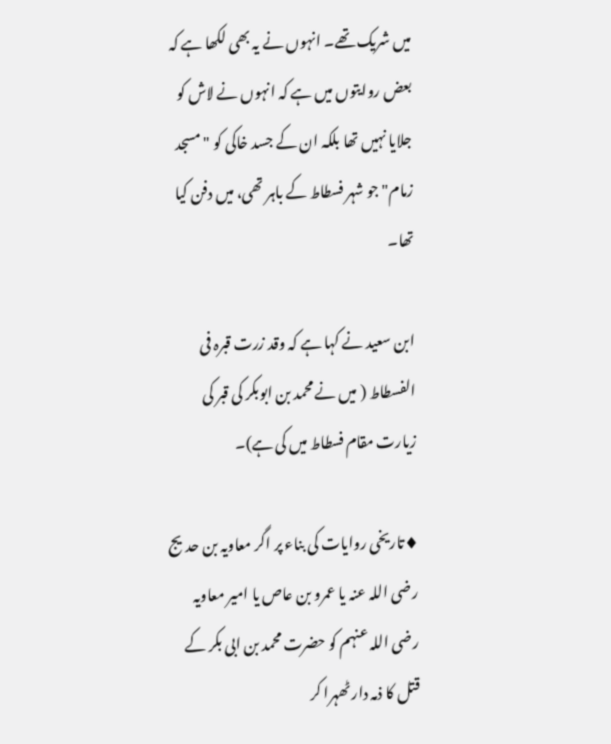میں شریک تھے۔ انہوں نے یہ بھی لکھا ہے کہ بعض روایتوں میں ہے کہ انہوں نے لاش کو جلایا نہیں تھا بلکہ ان کے جسد خاکی کو "مسجد زمام" جو شہر فسطاط کے باہر تھی، میں دفن کیا تھا۔

ابن سعید نے کہا ہے کہ وقد زرت قبرہ فی الفسطاط ( میں نے محمد بن ابوبکر کی قبر کی زیارت مقام فسطاط میں کی ہے)۔

♦تاریخی روایات کی بناء پر اگر معاویہ بن حدیج رضی اللہ عنہ یا عمرو بن عاص یا امیر معاویہ رضی اللہ عنہم کو حضرت محمد بن ابی بکر کے قتل کا ذمہ دار ٹھہرا کر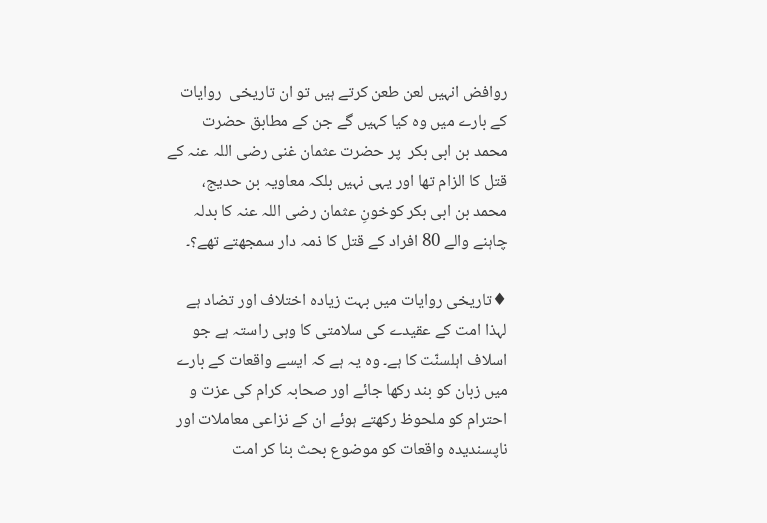روافض انہیں لعن طعن کرتے ہیں تو ان تاریخی  روایات کے بارے میں وہ کیا کہیں گے جن کے مطابق حضرت محمد بن ابی بکر  پر حضرت عثمان غنی رضی اللہ عنہ کے قتل کا الزام تھا اور یہی نہیں بلکہ معاویہ بن حدیج، محمد بن ابی بکر کوخونِ عثمان رضی اللہ عنہ کا بدلہ چاہنے والے 80 افراد کے قتل کا ذمہ دار سمجھتے تھے؟۔

♦تاریخی روایات میں بہت زیادہ اختلاف اور تضاد ہے لہذا امت کے عقیدے کی سلامتی کا وہی راستہ ہے جو اسلاف اہلسنّت کا ہے۔ وہ یہ ہے کہ ایسے واقعات کے بارے میں زبان کو بند رکھا جائے اور صحابہ کرام کی عزت و احترام کو ملحوظ رکھتے ہوئے ان کے نزاعی معاملات اور ناپسندیدہ واقعات کو موضوع بحث بنا کر امت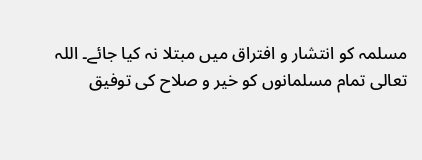مسلمہ کو انتشار و افتراق میں مبتلا نہ کیا جائے۔ اللہ تعالی تمام مسلمانوں کو خیر و صلاح کی توفیق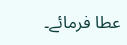عطا فرمائے۔